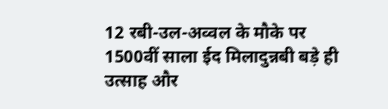12 रबी-उल-अव्वल के मौके पर 1500वीं साला ईद मिलादुन्नबी बड़े ही उत्साह और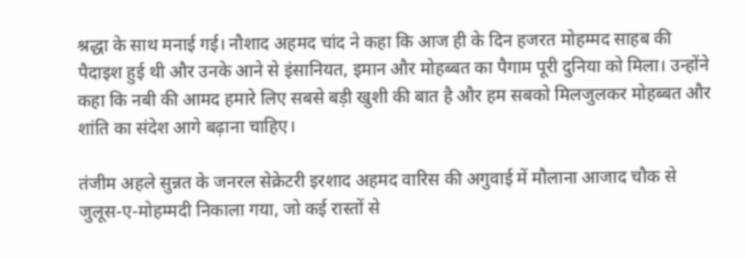श्रद्धा के साथ मनाई गई। नौशाद अहमद चांद ने कहा कि आज ही के दिन हजरत मोहम्मद साहब की पैदाइश हुई थी और उनके आने से इंसानियत, इमान और मोहब्बत का पैगाम पूरी दुनिया को मिला। उन्होंने कहा कि नबी की आमद हमारे लिए सबसे बड़ी खुशी की बात है और हम सबको मिलजुलकर मोहब्बत और शांति का संदेश आगे बढ़ाना चाहिए।

तंजीम अहले सुन्नत के जनरल सेक्रेटरी इरशाद अहमद वारिस की अगुवाई में मौलाना आजाद चौक से जुलूस-ए-मोहम्मदी निकाला गया, जो कई रास्तों से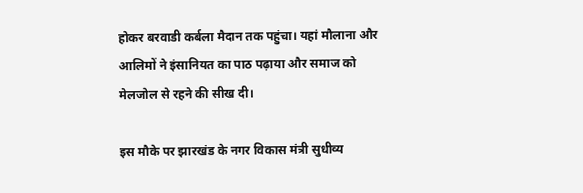होकर बरवाडी कर्बला मैदान तक पहुंचा। यहां मौलाना और आलिमों ने इंसानियत का पाठ पढ़ाया और समाज को मेलजोल से रहने की सीख दी।

इस मौके पर झारखंड के नगर विकास मंत्री सुधीव्य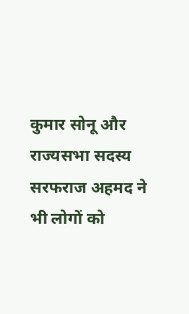कुमार सोनू और राज्यसभा सदस्य सरफराज अहमद ने भी लोगों को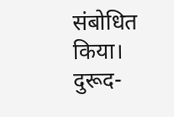संबोधित किया। दुरूद-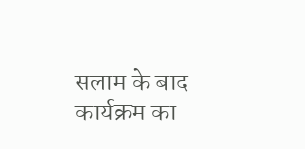सलाम के बाद कार्यक्रम का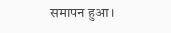समापन हुआ।